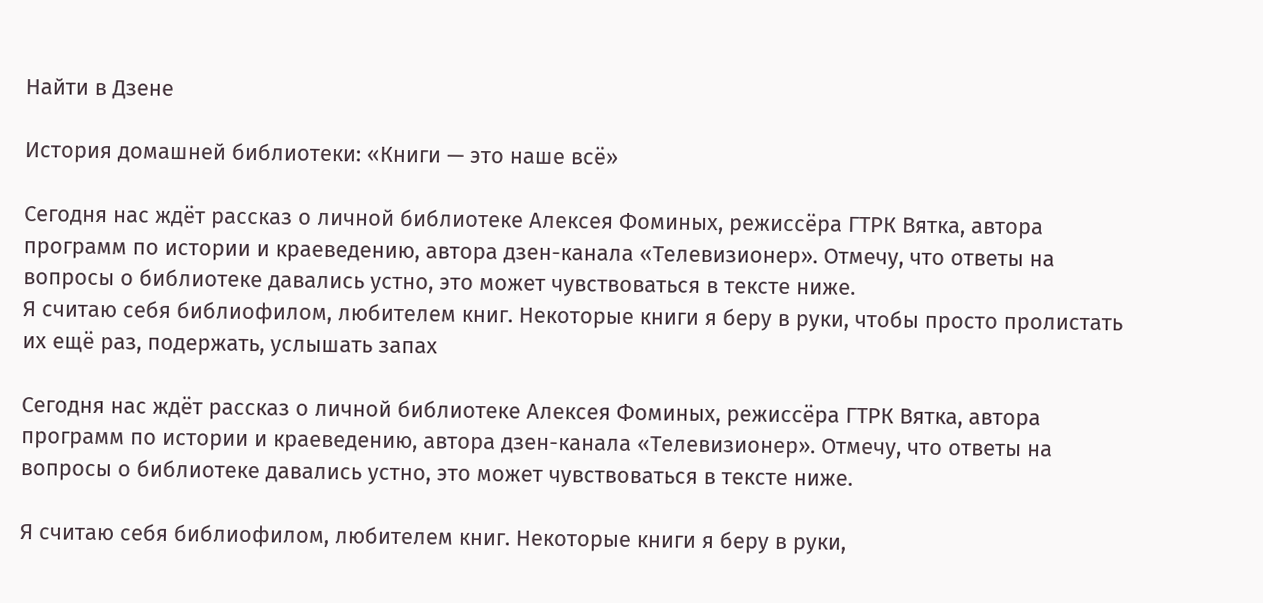Найти в Дзене

История домашней библиотеки: «Книги — это наше всё»

Сегодня нас ждёт рассказ о личной библиотеке Алексея Фоминых, режиссёра ГТРК Вятка, автора программ по истории и краеведению, автора дзен-канала «Телевизионер». Отмечу, что ответы на вопросы о библиотеке давались устно, это может чувствоваться в тексте ниже.
Я считаю себя библиофилом, любителем книг. Некоторые книги я беру в руки, чтобы просто пролистать их ещё раз, подержать, услышать запах

Сегодня нас ждёт рассказ о личной библиотеке Алексея Фоминых, режиссёра ГТРК Вятка, автора программ по истории и краеведению, автора дзен-канала «Телевизионер». Отмечу, что ответы на вопросы о библиотеке давались устно, это может чувствоваться в тексте ниже.

Я считаю себя библиофилом, любителем книг. Некоторые книги я беру в руки,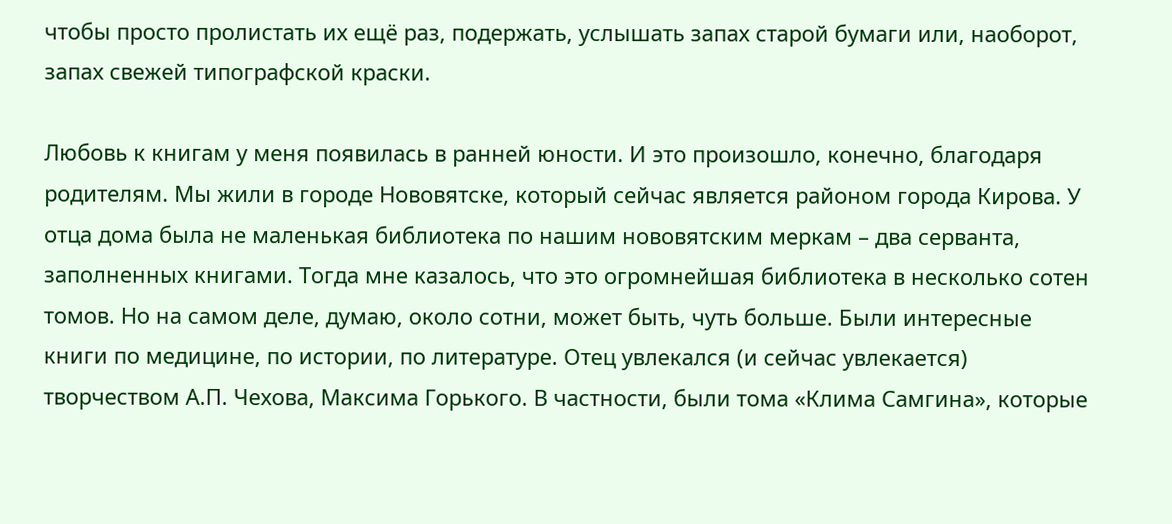чтобы просто пролистать их ещё раз, подержать, услышать запах старой бумаги или, наоборот, запах свежей типографской краски.

Любовь к книгам у меня появилась в ранней юности. И это произошло, конечно, благодаря родителям. Мы жили в городе Нововятске, который сейчас является районом города Кирова. У отца дома была не маленькая библиотека по нашим нововятским меркам – два серванта, заполненных книгами. Тогда мне казалось, что это огромнейшая библиотека в несколько сотен томов. Но на самом деле, думаю, около сотни, может быть, чуть больше. Были интересные книги по медицине, по истории, по литературе. Отец увлекался (и сейчас увлекается) творчеством А.П. Чехова, Максима Горького. В частности, были тома «Клима Самгина», которые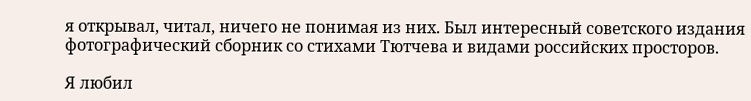я открывал, читал, ничего не понимая из них. Был интересный советского издания фотографический сборник со стихами Тютчева и видами российских просторов.

Я любил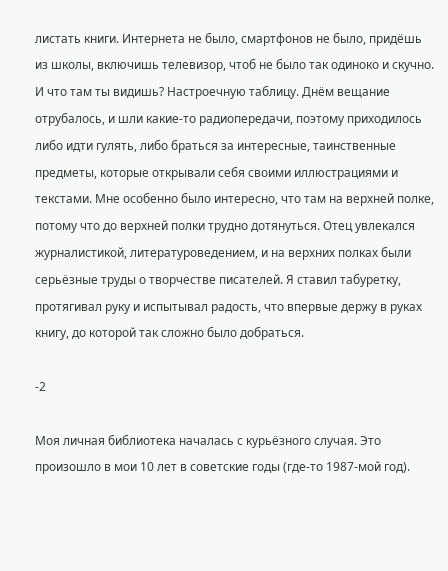листать книги. Интернета не было, смартфонов не было, придёшь из школы, включишь телевизор, чтоб не было так одиноко и скучно. И что там ты видишь? Настроечную таблицу. Днём вещание отрубалось, и шли какие-то радиопередачи, поэтому приходилось либо идти гулять, либо браться за интересные, таинственные предметы, которые открывали себя своими иллюстрациями и текстами. Мне особенно было интересно, что там на верхней полке, потому что до верхней полки трудно дотянуться. Отец увлекался журналистикой, литературоведением, и на верхних полках были серьёзные труды о творчестве писателей. Я ставил табуретку, протягивал руку и испытывал радость, что впервые держу в руках книгу, до которой так сложно было добраться.

-2

Моя личная библиотека началась с курьёзного случая. Это произошло в мои 10 лет в советские годы (где-то 1987-мой год).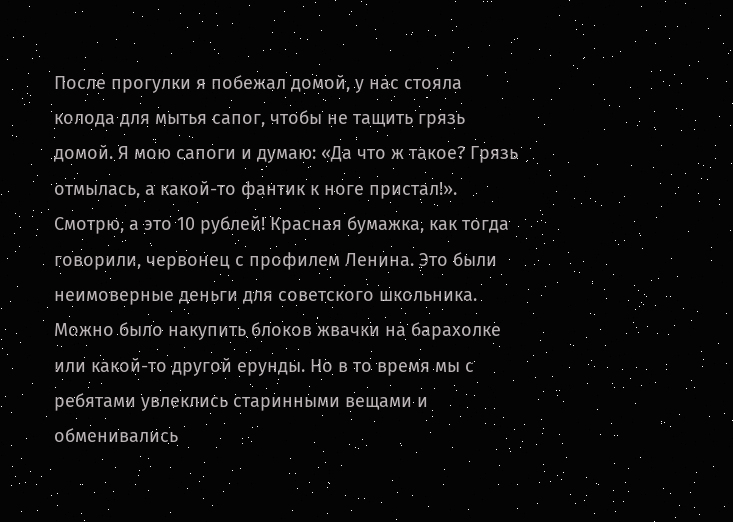После прогулки я побежал домой, у нас стояла колода для мытья сапог, чтобы не тащить грязь домой. Я мою сапоги и думаю: «Да что ж такое? Грязь отмылась, а какой-то фантик к ноге пристал!». Смотрю, а это 10 рублей! Красная бумажка, как тогда говорили, червонец с профилем Ленина. Это были неимоверные деньги для советского школьника. Можно было накупить блоков жвачки на барахолке или какой-то другой ерунды. Но в то время мы с ребятами увлеклись старинными вещами и обменивались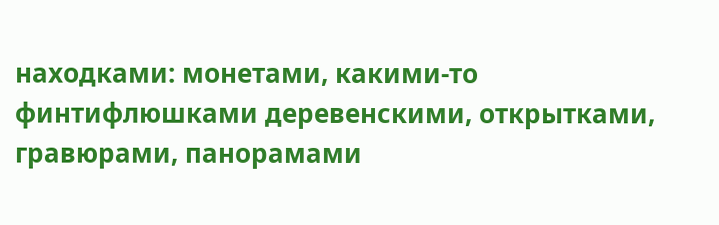находками: монетами, какими-то финтифлюшками деревенскими, открытками, гравюрами, панорамами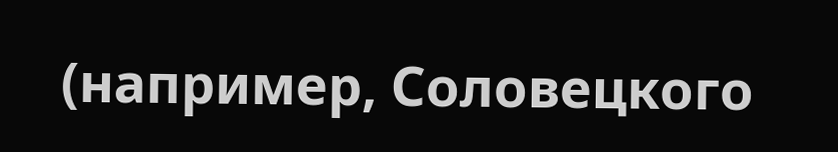(например, Соловецкого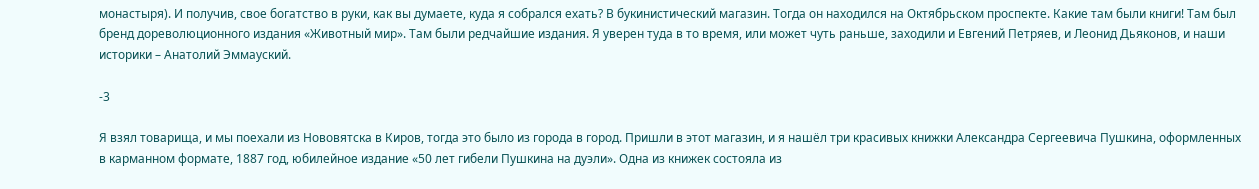монастыря). И получив, свое богатство в руки, как вы думаете, куда я собрался ехать? В букинистический магазин. Тогда он находился на Октябрьском проспекте. Какие там были книги! Там был бренд дореволюционного издания «Животный мир». Там были редчайшие издания. Я уверен туда в то время, или может чуть раньше, заходили и Евгений Петряев, и Леонид Дьяконов, и наши историки – Анатолий Эммауский.

-3

Я взял товарища, и мы поехали из Нововятска в Киров, тогда это было из города в город. Пришли в этот магазин, и я нашёл три красивых книжки Александра Сергеевича Пушкина, оформленных в карманном формате, 1887 год, юбилейное издание «50 лет гибели Пушкина на дуэли». Одна из книжек состояла из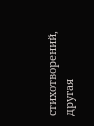стихотворений, другая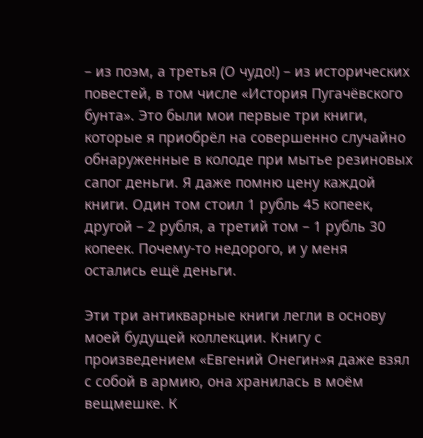– из поэм, а третья (О чудо!) – из исторических повестей, в том числе «История Пугачёвского бунта». Это были мои первые три книги, которые я приобрёл на совершенно случайно обнаруженные в колоде при мытье резиновых сапог деньги. Я даже помню цену каждой книги. Один том стоил 1 рубль 45 копеек, другой – 2 рубля, а третий том – 1 рубль 30 копеек. Почему-то недорого, и у меня остались ещё деньги.

Эти три антикварные книги легли в основу моей будущей коллекции. Книгу с произведением «Евгений Онегин»я даже взял с собой в армию, она хранилась в моём вещмешке. К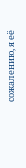сожалению, я её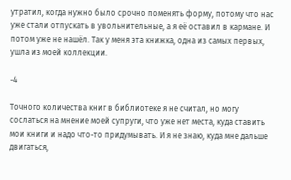утратил, когда нужно было срочно поменять форму, потому что нас уже стали отпускать в увольнительные, а я её оставил в кармане. И потом уже не нашёл. Так у меня эта книжка, одна из самых первых, ушла из моей коллекции.

-4

Точного количества книг в библиотеке я не считал, но могу сослаться на мнение моей супруги, что уже нет места, куда ставить мои книги и надо что-то придумывать. И я не знаю, куда мне дальше двигаться,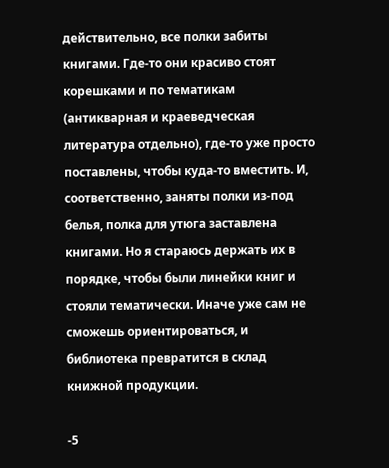действительно, все полки забиты книгами. Где-то они красиво стоят корешками и по тематикам (антикварная и краеведческая литература отдельно), где-то уже просто поставлены, чтобы куда-то вместить. И, соответственно, заняты полки из-под белья, полка для утюга заставлена книгами. Но я стараюсь держать их в порядке, чтобы были линейки книг и стояли тематически. Иначе уже сам не сможешь ориентироваться, и библиотека превратится в склад книжной продукции.

-5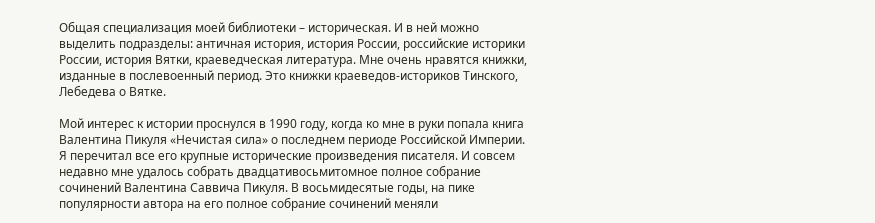Общая специализация моей библиотеки – историческая. И в ней можно выделить подразделы: античная история, история России, российские историки России, история Вятки, краеведческая литература. Мне очень нравятся книжки, изданные в послевоенный период. Это книжки краеведов-историков Тинского, Лебедева о Вятке.

Мой интерес к истории проснулся в 1990 году, когда ко мне в руки попала книга Валентина Пикуля «Нечистая сила» о последнем периоде Российской Империи. Я перечитал все его крупные исторические произведения писателя. И совсем недавно мне удалось собрать двадцативосьмитомное полное собрание сочинений Валентина Саввича Пикуля. В восьмидесятые годы, на пике популярности автора на его полное собрание сочинений меняли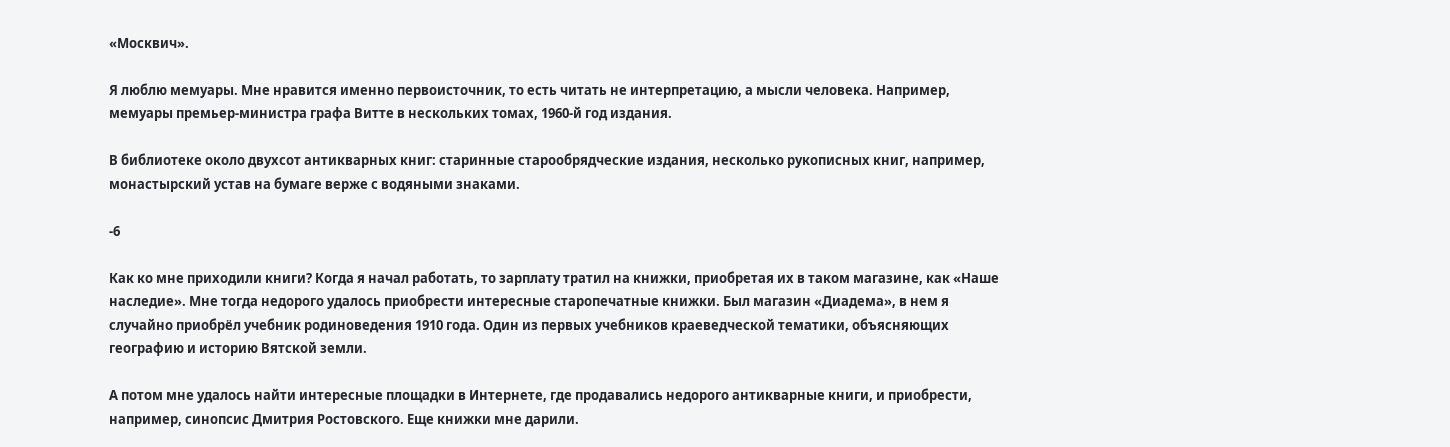«Москвич».

Я люблю мемуары. Мне нравится именно первоисточник, то есть читать не интерпретацию, а мысли человека. Например, мемуары премьер-министра графа Витте в нескольких томах, 1960-й год издания.

В библиотеке около двухсот антикварных книг: старинные старообрядческие издания, несколько рукописных книг, например, монастырский устав на бумаге верже с водяными знаками.

-6

Как ко мне приходили книги? Когда я начал работать, то зарплату тратил на книжки, приобретая их в таком магазине, как «Наше наследие». Мне тогда недорого удалось приобрести интересные старопечатные книжки. Был магазин «Диадема», в нем я случайно приобрёл учебник родиноведения 1910 года. Один из первых учебников краеведческой тематики, объясняющих географию и историю Вятской земли.

А потом мне удалось найти интересные площадки в Интернете, где продавались недорого антикварные книги, и приобрести, например, синопсис Дмитрия Ростовского. Еще книжки мне дарили.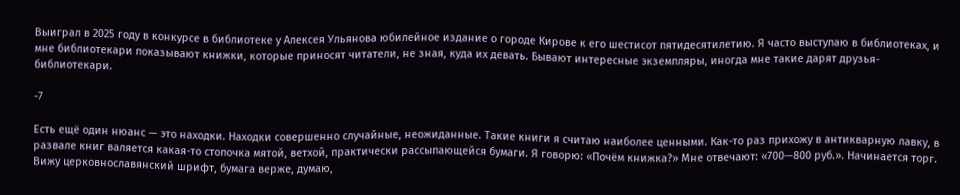Выиграл в 2025 году в конкурсе в библиотеке у Алексея Ульянова юбилейное издание о городе Кирове к его шестисот пятидесятилетию. Я часто выступаю в библиотеках, и мне библиотекари показывают книжки, которые приносят читатели, не зная, куда их девать. Бывают интересные экземпляры, иногда мне такие дарят друзья-библиотекари.

-7

Есть ещё один нюанс — это находки. Находки совершенно случайные, неожиданные. Такие книги я считаю наиболее ценными. Как-то раз прихожу в антикварную лавку, в развале книг валяется какая-то стопочка мятой, ветхой, практически рассыпающейся бумаги. Я говорю: «Почём книжка?» Мне отвечают: «700—800 руб.». Начинается торг. Вижу церковнославянский шрифт, бумага верже, думаю,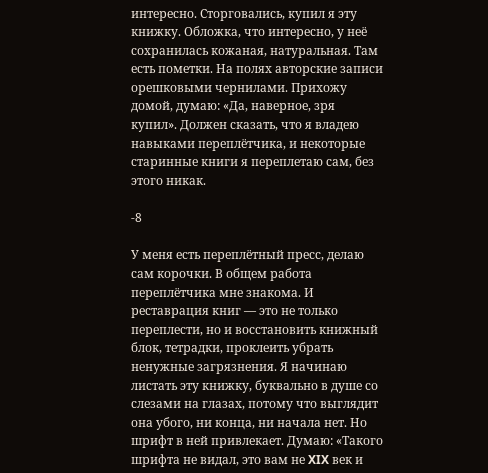интересно. Сторговались, купил я эту книжку. Обложка, что интересно, у неё сохранилась кожаная, натуральная. Там есть пометки. На полях авторские записи орешковыми чернилами. Прихожу домой, думаю: «Да, наверное, зря купил». Должен сказать, что я владею навыками переплётчика, и некоторые старинные книги я переплетаю сам, без этого никак.

-8

У меня есть переплётный пресс, делаю сам корочки. В общем работа переплётчика мне знакома. И реставрация книг — это не только переплести, но и восстановить книжный блок, тетрадки, проклеить убрать ненужные загрязнения. Я начинаю листать эту книжку, буквально в душе со слезами на глазах, потому что выглядит она убого, ни конца, ни начала нет. Но шрифт в ней привлекает. Думаю: «Такого шрифта не видал, это вам не XIX век и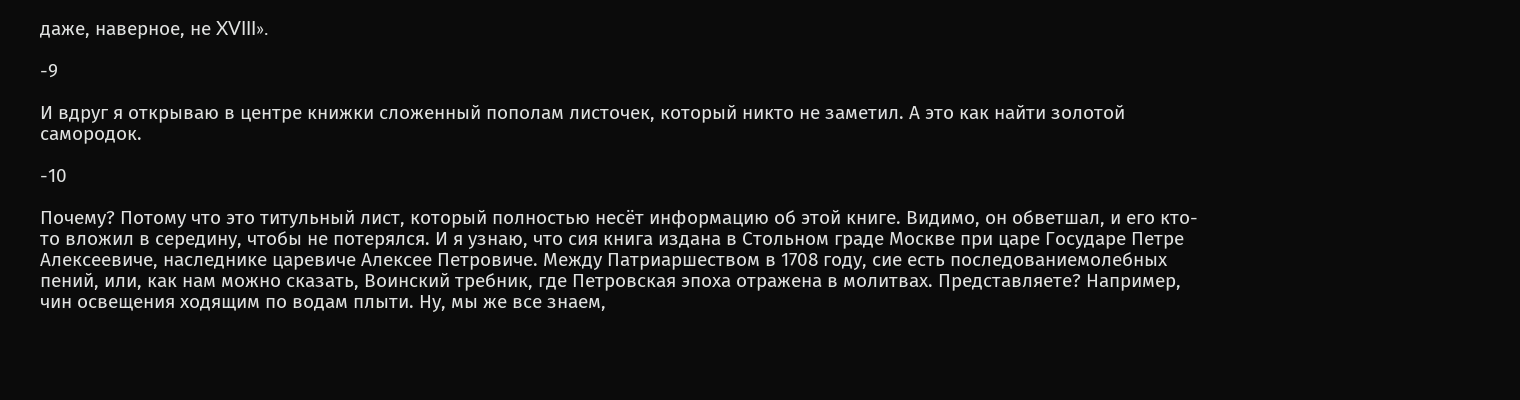даже, наверное, не XVIII».

-9

И вдруг я открываю в центре книжки сложенный пополам листочек, который никто не заметил. А это как найти золотой самородок.

-10

Почему? Потому что это титульный лист, который полностью несёт информацию об этой книге. Видимо, он обветшал, и его кто-то вложил в середину, чтобы не потерялся. И я узнаю, что сия книга издана в Стольном граде Москве при царе Государе Петре Алексеевиче, наследнике царевиче Алексее Петровиче. Между Патриаршеством в 1708 году, сие есть последованиемолебных пений, или, как нам можно сказать, Воинский требник, где Петровская эпоха отражена в молитвах. Представляете? Например, чин освещения ходящим по водам плыти. Ну, мы же все знаем,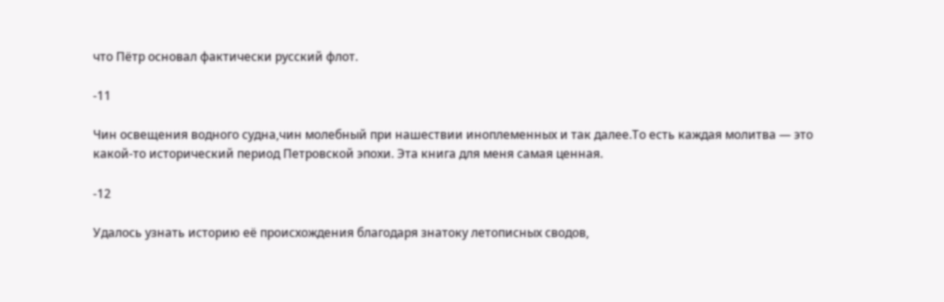что Пётр основал фактически русский флот.

-11

Чин освещения водного судна,чин молебный при нашествии иноплеменных и так далее.То есть каждая молитва — это какой-то исторический период Петровской эпохи. Эта книга для меня самая ценная.

-12

Удалось узнать историю её происхождения благодаря знатоку летописных сводов,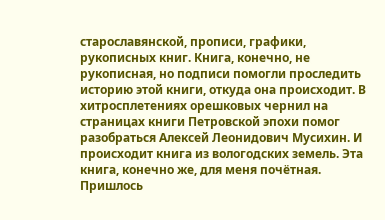старославянской, прописи, графики, рукописных книг. Книга, конечно, не рукописная, но подписи помогли проследить историю этой книги, откуда она происходит. В хитросплетениях орешковых чернил на страницах книги Петровской эпохи помог разобраться Алексей Леонидович Мусихин. И происходит книга из вологодских земель. Эта книга, конечно же, для меня почётная. Пришлось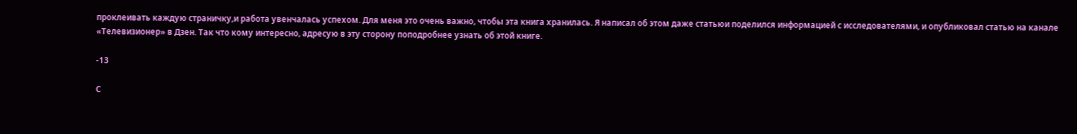проклеивать каждую страничку,и работа увенчалась успехом. Для меня это очень важно, чтобы эта книга хранилась. Я написал об этом даже статьюи поделился информацией с исследователями, и опубликовал статью на канале «Телевизионер» в Дзен. Так что кому интересно, адресую в эту сторону поподробнее узнать об этой книге.

-13

С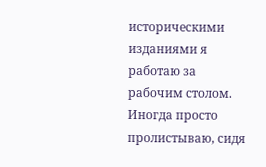историческими изданиями я работаю за рабочим столом. Иногда просто пролистываю, сидя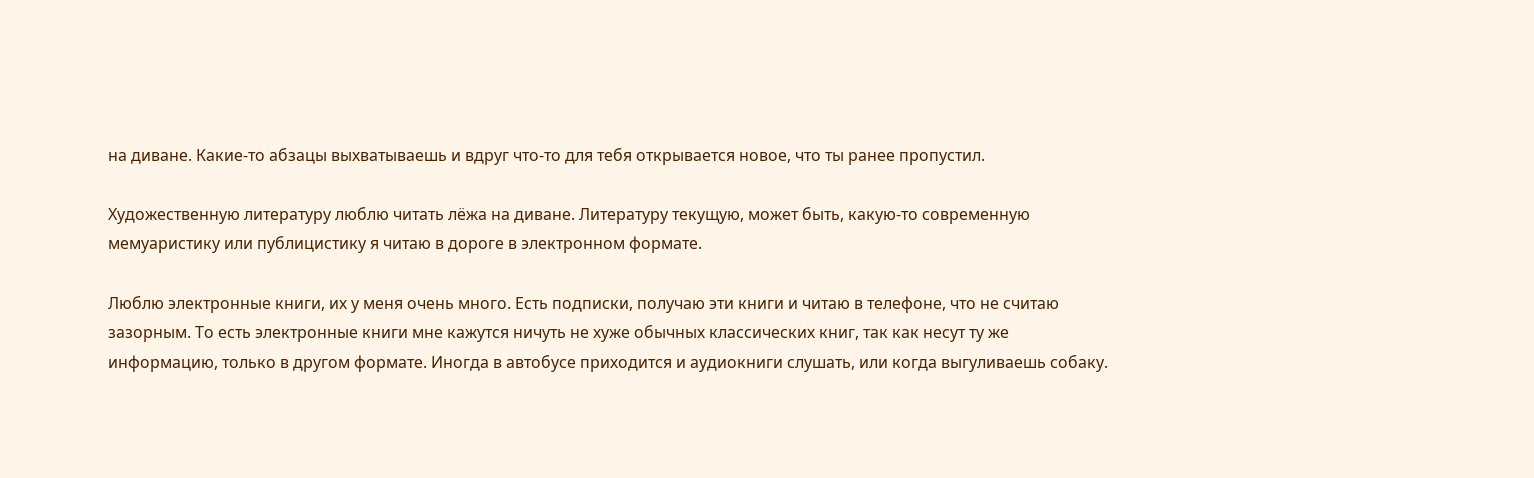на диване. Какие-то абзацы выхватываешь и вдруг что-то для тебя открывается новое, что ты ранее пропустил.

Художественную литературу люблю читать лёжа на диване. Литературу текущую, может быть, какую-то современную мемуаристику или публицистику я читаю в дороге в электронном формате.

Люблю электронные книги, их у меня очень много. Есть подписки, получаю эти книги и читаю в телефоне, что не считаю зазорным. То есть электронные книги мне кажутся ничуть не хуже обычных классических книг, так как несут ту же информацию, только в другом формате. Иногда в автобусе приходится и аудиокниги слушать, или когда выгуливаешь собаку.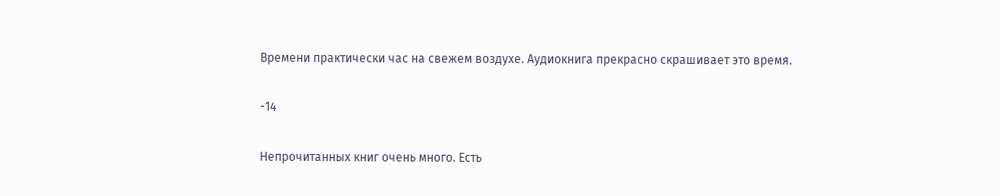Времени практически час на свежем воздухе. Аудиокнига прекрасно скрашивает это время.

-14

Непрочитанных книг очень много. Есть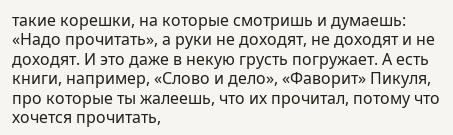такие корешки, на которые смотришь и думаешь: «Надо прочитать», а руки не доходят, не доходят и не доходят. И это даже в некую грусть погружает. А есть книги, например, «Слово и дело», «Фаворит» Пикуля, про которые ты жалеешь, что их прочитал, потому что хочется прочитать,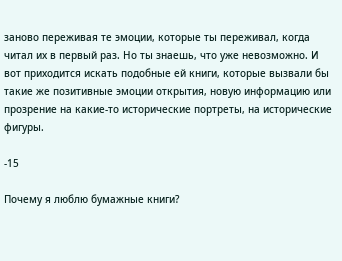заново переживая те эмоции, которые ты переживал, когда читал их в первый раз. Но ты знаешь, что уже невозможно. И вот приходится искать подобные ей книги, которые вызвали бы такие же позитивные эмоции открытия, новую информацию или прозрение на какие-то исторические портреты, на исторические фигуры.

-15

Почему я люблю бумажные книги?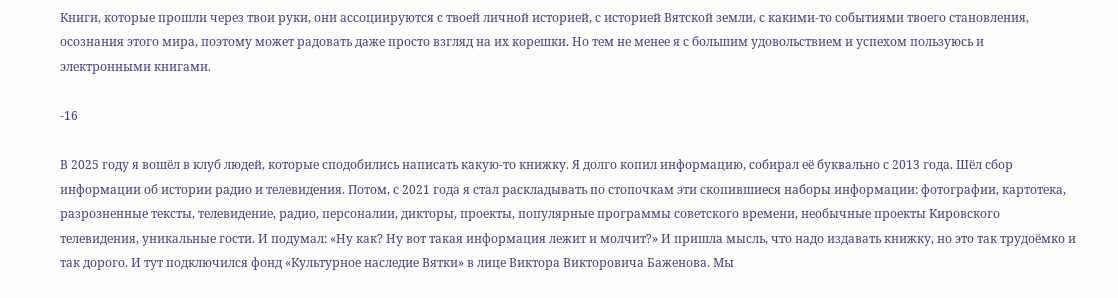Книги, которые прошли через твои руки, они ассоциируются с твоей личной историей, с историей Вятской земли, с какими-то событиями твоего становления, осознания этого мира, поэтому может радовать даже просто взгляд на их корешки. Но тем не менее я с большим удовольствием и успехом пользуюсь и электронными книгами.

-16

В 2025 году я вошёл в клуб людей, которые сподобились написать какую-то книжку. Я долго копил информацию, собирал её буквально с 2013 года. Шёл сбор информации об истории радио и телевидения. Потом, с 2021 года я стал раскладывать по стопочкам эти скопившиеся наборы информации: фотографии, картотека, разрозненные тексты, телевидение, радио, персоналии, дикторы, проекты, популярные программы советского времени, необычные проекты Кировского телевидения, уникальные гости. И подумал: «Ну как? Ну вот такая информация лежит и молчит?» И пришла мысль, что надо издавать книжку, но это так трудоёмко и так дорого. И тут подключился фонд «Культурное наследие Вятки» в лице Виктора Викторовича Баженова. Мы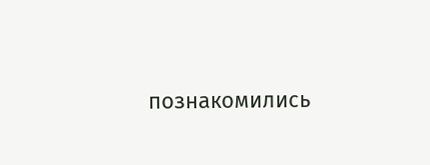познакомились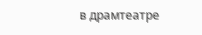в драмтеатре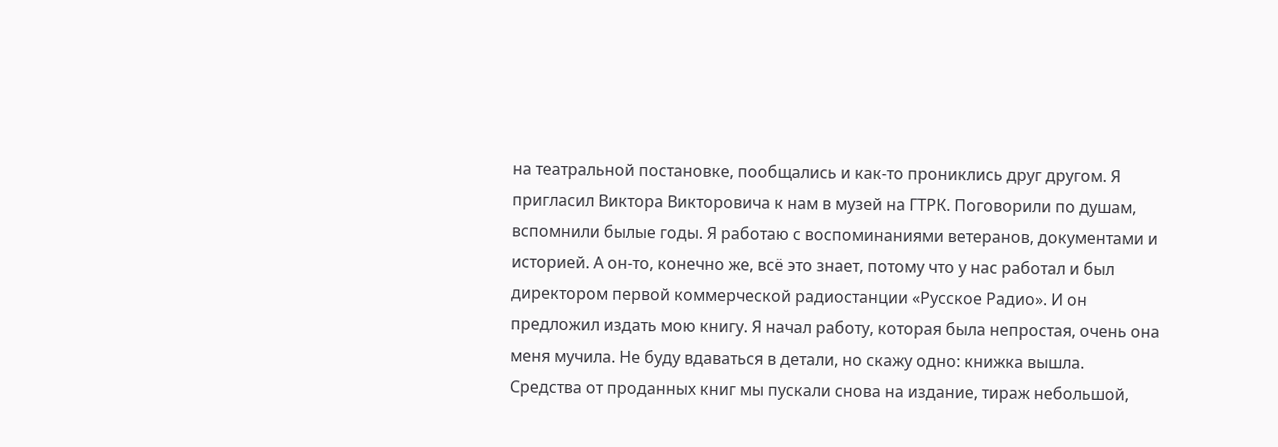на театральной постановке, пообщались и как-то прониклись друг другом. Я пригласил Виктора Викторовича к нам в музей на ГТРК. Поговорили по душам, вспомнили былые годы. Я работаю с воспоминаниями ветеранов, документами и историей. А он-то, конечно же, всё это знает, потому что у нас работал и был директором первой коммерческой радиостанции «Русское Радио». И он предложил издать мою книгу. Я начал работу, которая была непростая, очень она меня мучила. Не буду вдаваться в детали, но скажу одно: книжка вышла. Средства от проданных книг мы пускали снова на издание, тираж небольшой,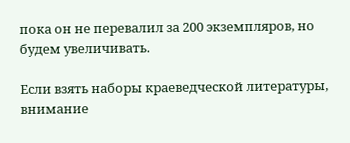пока он не перевалил за 200 экземпляров, но будем увеличивать.

Если взять наборы краеведческой литературы, внимание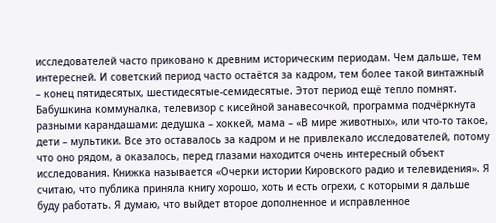исследователей часто приковано к древним историческим периодам. Чем дальше, тем интересней. И советский период часто остаётся за кадром, тем более такой винтажный – конец пятидесятых, шестидесятые-семидесятые. Этот период ещё тепло помнят. Бабушкина коммуналка, телевизор с кисейной занавесочкой, программа подчёркнута разными карандашами: дедушка – хоккей, мама – «В мире животных», или что-то такое, дети – мультики. Все это оставалось за кадром и не привлекало исследователей, потому что оно рядом, а оказалось, перед глазами находится очень интересный объект исследования. Книжка называется «Очерки истории Кировского радио и телевидения». Я считаю, что публика приняла книгу хорошо, хоть и есть огрехи, с которыми я дальше буду работать. Я думаю, что выйдет второе дополненное и исправленное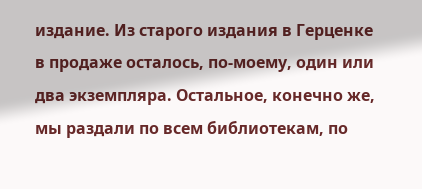издание. Из старого издания в Герценке в продаже осталось, по-моему, один или два экземпляра. Остальное, конечно же, мы раздали по всем библиотекам, по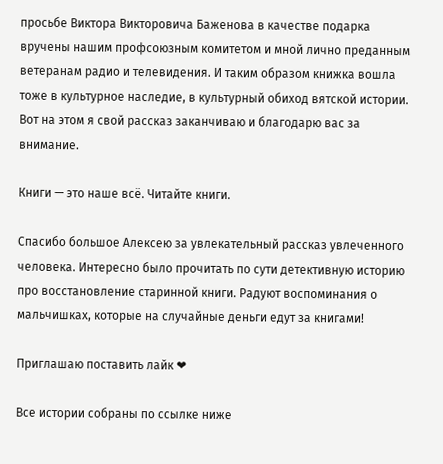просьбе Виктора Викторовича Баженова в качестве подарка вручены нашим профсоюзным комитетом и мной лично преданным ветеранам радио и телевидения. И таким образом книжка вошла тоже в культурное наследие, в культурный обиход вятской истории. Вот на этом я свой рассказ заканчиваю и благодарю вас за внимание.

Книги — это наше всё. Читайте книги.

Спасибо большое Алексею за увлекательный рассказ увлеченного человека. Интересно было прочитать по сути детективную историю про восстановление старинной книги. Радуют воспоминания о мальчишках, которые на случайные деньги едут за книгами!

Приглашаю поставить лайк ❤

Все истории собраны по ссылке ниже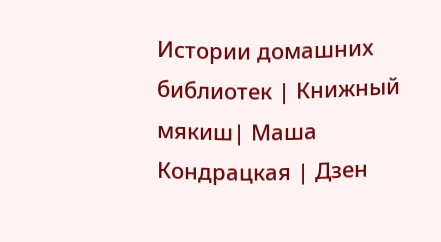Истории домашних библиотек | Книжный мякиш| Маша Кондрацкая | Дзен